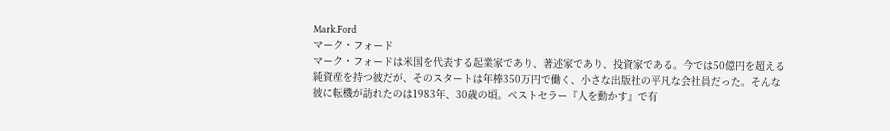Mark.Ford
マーク・フォード
マーク・フォードは米国を代表する起業家であり、著述家であり、投資家である。今では50億円を超える純資産を持つ彼だが、そのスタートは年棒350万円で働く、小さな出版社の平凡な会社員だった。そんな彼に転機が訪れたのは1983年、30歳の頃。ベストセラー『人を動かす』で有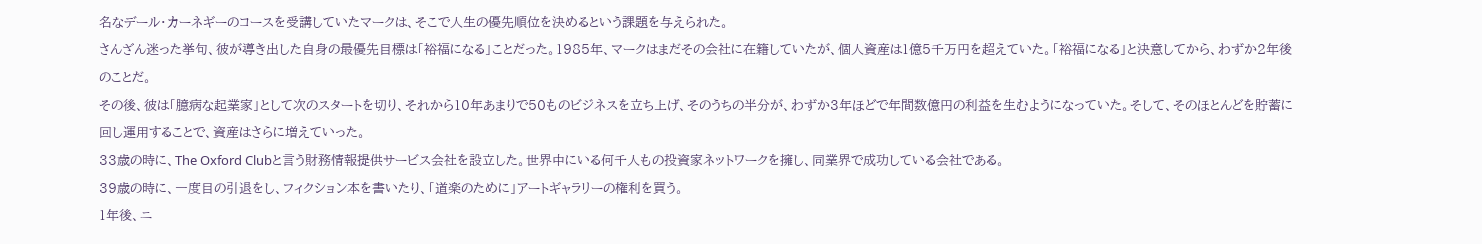名なデール・カーネギーのコースを受講していたマークは、そこで人生の優先順位を決めるという課題を与えられた。
さんざん迷った挙句、彼が導き出した自身の最優先目標は「裕福になる」ことだった。1985年、マークはまだその会社に在籍していたが、個人資産は1億5千万円を超えていた。「裕福になる」と決意してから、わずか2年後のことだ。
その後、彼は「臆病な起業家」として次のスタートを切り、それから10年あまりで50ものビジネスを立ち上げ、そのうちの半分が、わずか3年ほどで年間数億円の利益を生むようになっていた。そして、そのほとんどを貯蓄に回し運用することで、資産はさらに増えていった。
33歳の時に、The Oxford Clubと言う財務情報提供サービス会社を設立した。世界中にいる何千人もの投資家ネットワークを擁し、同業界で成功している会社である。
39歳の時に、一度目の引退をし、フィクション本を書いたり、「道楽のために」アートギャラリーの権利を買う。
1年後、ニ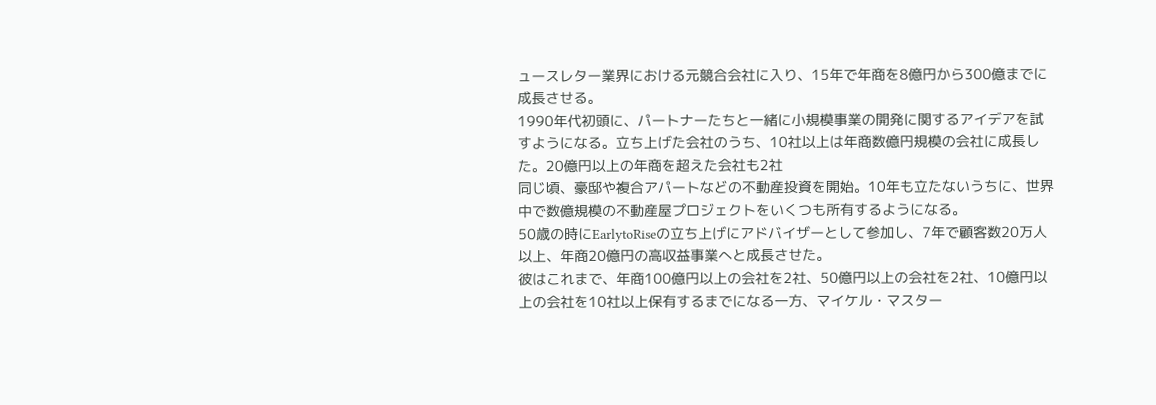ュースレター業界における元競合会社に入り、15年で年商を8億円から300億までに成長させる。
1990年代初頭に、パートナーたちと一緒に小規模事業の開発に関するアイデアを試すようになる。立ち上げた会社のうち、10社以上は年商数億円規模の会社に成長した。20億円以上の年商を超えた会社も2社
同じ頃、豪邸や複合アパートなどの不動産投資を開始。10年も立たないうちに、世界中で数億規模の不動産屋プロジェクトをいくつも所有するようになる。
50歳の時にEarlytoRiseの立ち上げにアドバイザーとして参加し、7年で顧客数20万人以上、年商20億円の高収益事業へと成長させた。
彼はこれまで、年商100億円以上の会社を2社、50億円以上の会社を2社、10億円以上の会社を10社以上保有するまでになる一方、マイケル・マスター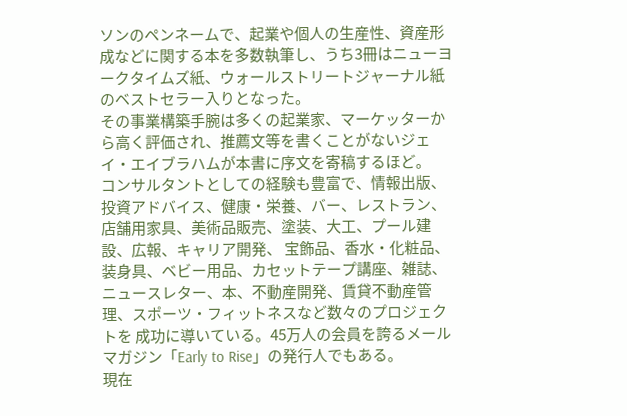ソンのペンネームで、起業や個人の生産性、資産形成などに関する本を多数執筆し、うち3冊はニューヨークタイムズ紙、ウォールストリートジャーナル紙のベストセラー入りとなった。
その事業構築手腕は多くの起業家、マーケッターから高く評価され、推薦文等を書くことがないジェイ・エイブラハムが本書に序文を寄稿するほど。
コンサルタントとしての経験も豊富で、情報出版、投資アドバイス、健康・栄養、バー、レストラン、店舗用家具、美術品販売、塗装、大工、プール建設、広報、キャリア開発、 宝飾品、香水・化粧品、装身具、ベビー用品、カセットテープ講座、雑誌、ニュースレター、本、不動産開発、賃貸不動産管理、スポーツ・フィットネスなど数々のプロジェクトを 成功に導いている。45万人の会員を誇るメールマガジン「Early to Rise」の発行人でもある。
現在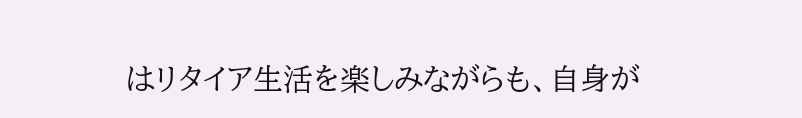はリタイア生活を楽しみながらも、自身が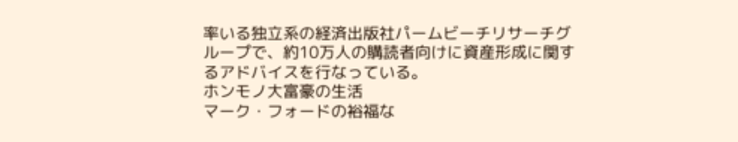率いる独立系の経済出版社パームビーチリサーチグループで、約10万人の購読者向けに資産形成に関するアドバイスを行なっている。
ホンモノ大富豪の生活
マーク・フォードの裕福な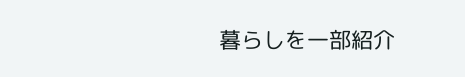暮らしを一部紹介